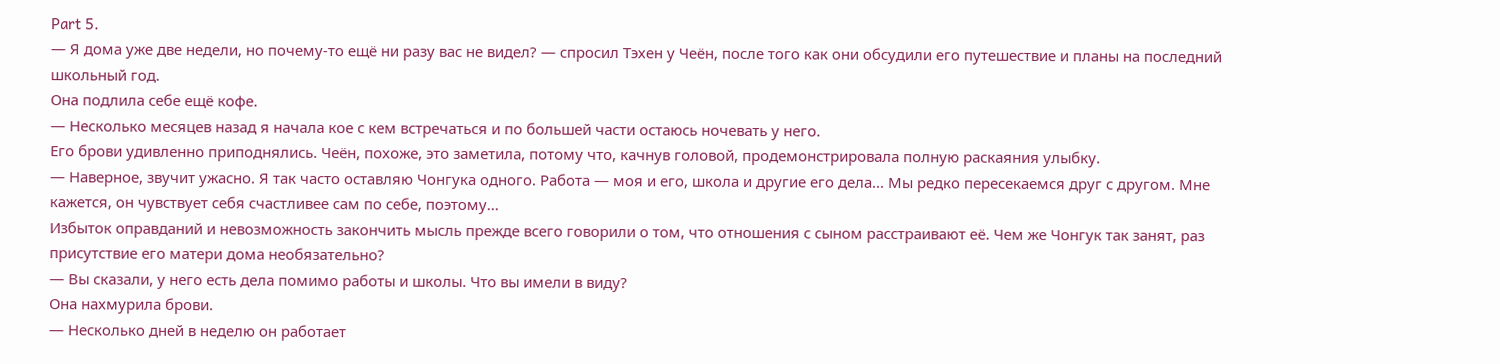Part 5.
— Я дома уже две недели, но почему-то ещё ни разу вас не видел? — спросил Тэхен у Чеён, после того как они обсудили его путешествие и планы на последний школьный год.
Она подлила себе ещё кофе.
— Несколько месяцев назад я начала кое с кем встречаться и по большей части остаюсь ночевать у него.
Его брови удивленно приподнялись. Чеён, похоже, это заметила, потому что, качнув головой, продемонстрировала полную раскаяния улыбку.
— Наверное, звучит ужасно. Я так часто оставляю Чонгука одного. Работа — моя и его, школа и другие его дела... Мы редко пересекаемся друг с другом. Мне кажется, он чувствует себя счастливее сам по себе, поэтому...
Избыток оправданий и невозможность закончить мысль прежде всего говорили о том, что отношения с сыном расстраивают её. Чем же Чонгук так занят, раз присутствие его матери дома необязательно?
— Вы сказали, у него есть дела помимо работы и школы. Что вы имели в виду?
Она нахмурила брови.
— Несколько дней в неделю он работает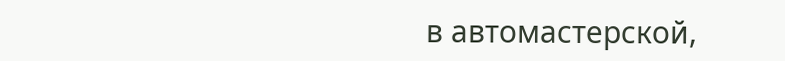в автомастерской,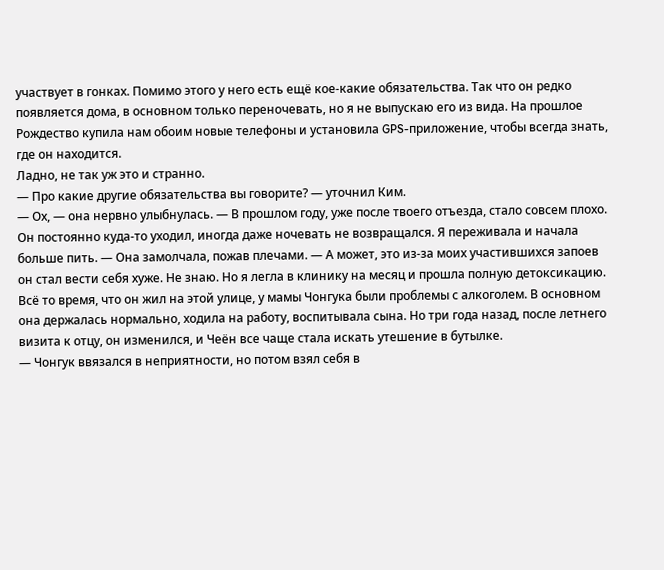участвует в гонках. Помимо этого у него есть ещё кое-какие обязательства. Так что он редко появляется дома, в основном только переночевать, но я не выпускаю его из вида. На прошлое Рождество купила нам обоим новые телефоны и установила GPS-приложение, чтобы всегда знать, где он находится.
Ладно, не так уж это и странно.
— Про какие другие обязательства вы говорите? — уточнил Ким.
— Ох, — она нервно улыбнулась. — В прошлом году, уже после твоего отъезда, стало совсем плохо. Он постоянно куда-то уходил, иногда даже ночевать не возвращался. Я переживала и начала больше пить. — Она замолчала, пожав плечами. — А может, это из-за моих участившихся запоев он стал вести себя хуже. Не знаю. Но я легла в клинику на месяц и прошла полную детоксикацию.
Всё то время, что он жил на этой улице, у мамы Чонгука были проблемы с алкоголем. В основном она держалась нормально, ходила на работу, воспитывала сына. Но три года назад, после летнего визита к отцу, он изменился, и Чеён все чаще стала искать утешение в бутылке.
— Чонгук ввязался в неприятности, но потом взял себя в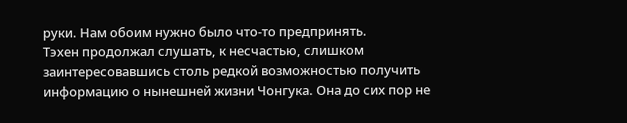руки. Нам обоим нужно было что-то предпринять.
Тэхен продолжал слушать, к несчастью, слишком заинтересовавшись столь редкой возможностью получить информацию о нынешней жизни Чонгука. Она до сих пор не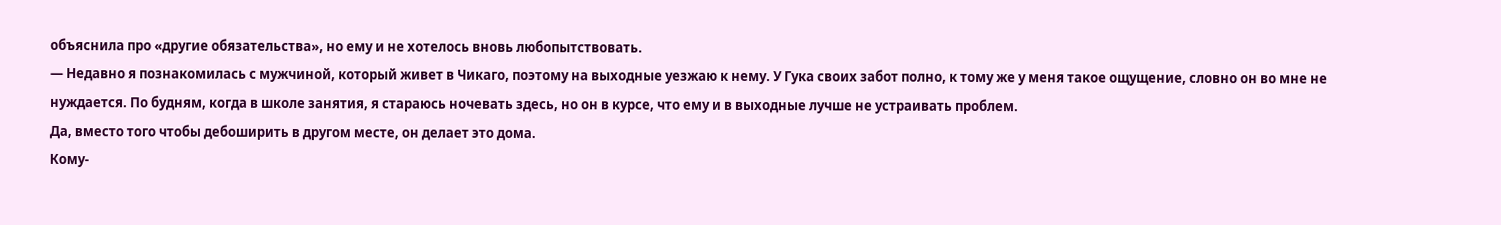объяснила про «другие обязательства», но ему и не хотелось вновь любопытствовать.
— Недавно я познакомилась с мужчиной, который живет в Чикаго, поэтому на выходные уезжаю к нему. У Гука своих забот полно, к тому же у меня такое ощущение, словно он во мне не нуждается. По будням, когда в школе занятия, я стараюсь ночевать здесь, но он в курсе, что ему и в выходные лучше не устраивать проблем.
Да, вместо того чтобы дебоширить в другом месте, он делает это дома.
Кому-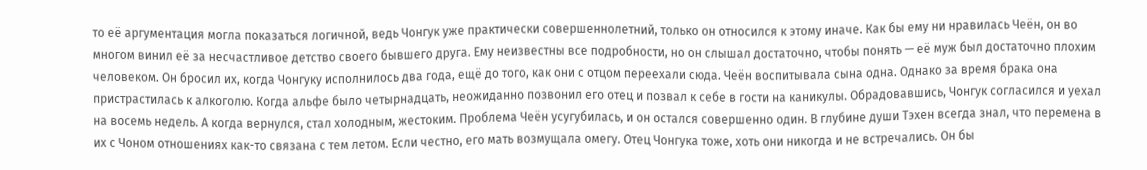то её аргументация могла показаться логичной, ведь Чонгук уже практически совершеннолетний, только он относился к этому иначе. Как бы ему ни нравилась Чеён, он во многом винил её за несчастливое детство своего бывшего друга. Ему неизвестны все подробности, но он слышал достаточно, чтобы понять — её муж был достаточно плохим человеком. Он бросил их, когда Чонгуку исполнилось два года, ещё до того, как они с отцом переехали сюда. Чеён воспитывала сына одна. Однако за время брака она пристрастилась к алкоголю. Когда альфе было четырнадцать, неожиданно позвонил его отец и позвал к себе в гости на каникулы. Обрадовавшись, Чонгук согласился и уехал на восемь недель. А когда вернулся, стал холодным, жестоким. Проблема Чеён усугубилась, и он остался совершенно один. В глубине души Тэхен всегда знал, что перемена в их с Чоном отношениях как-то связана с тем летом. Если честно, его мать возмущала омегу. Отец Чонгука тоже, хоть они никогда и не встречались. Он бы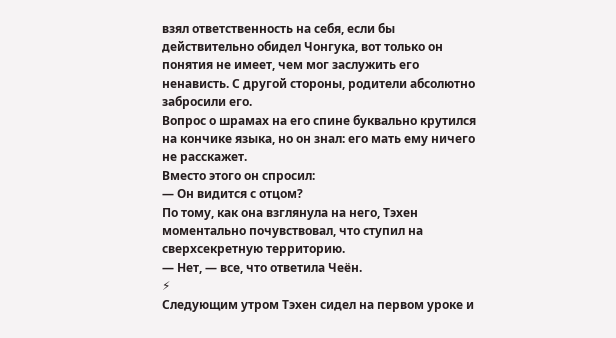взял ответственность на себя, если бы действительно обидел Чонгука, вот только он понятия не имеет, чем мог заслужить его ненависть. С другой стороны, родители абсолютно забросили его.
Вопрос о шрамах на его спине буквально крутился на кончике языка, но он знал: его мать ему ничего не расскажет.
Вместо этого он спросил:
— Он видится с отцом?
По тому, как она взглянула на него, Тэхен моментально почувствовал, что ступил на сверхсекретную территорию.
— Нет, — все, что ответила Чеён.
⚡
Следующим утром Тэхен сидел на первом уроке и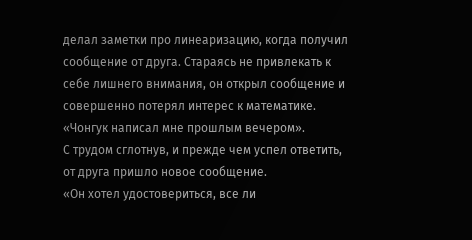делал заметки про линеаризацию, когда получил сообщение от друга. Стараясь не привлекать к себе лишнего внимания, он открыл сообщение и совершенно потерял интерес к математике.
«Чонгук написал мне прошлым вечером».
С трудом сглотнув, и прежде чем успел ответить, от друга пришло новое сообщение.
«Он хотел удостовериться, все ли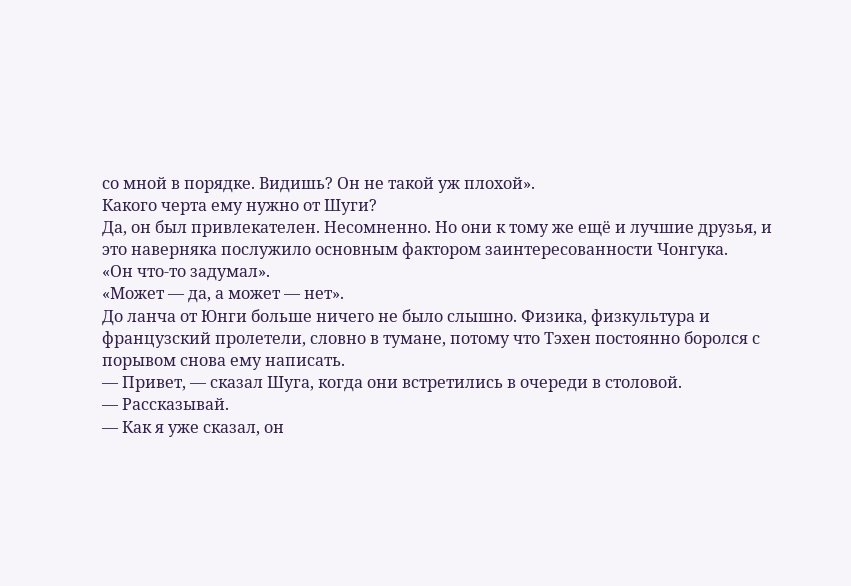со мной в порядке. Видишь? Он не такой уж плохой».
Какого черта ему нужно от Шуги?
Да, он был привлекателен. Несомненно. Но они к тому же ещё и лучшие друзья, и это наверняка послужило основным фактором заинтересованности Чонгука.
«Он что-то задумал».
«Может — да, а может — нет».
До ланча от Юнги больше ничего не было слышно. Физика, физкультура и французский пролетели, словно в тумане, потому что Тэхен постоянно боролся с порывом снова ему написать.
— Привет, — сказал Шуга, когда они встретились в очереди в столовой.
— Рассказывай.
— Как я уже сказал, он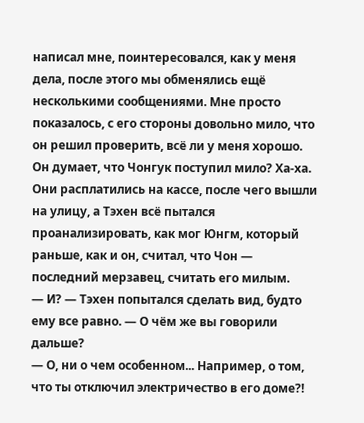написал мне, поинтересовался, как у меня дела, после этого мы обменялись ещё несколькими сообщениями. Мне просто показалось, с его стороны довольно мило, что он решил проверить, всё ли у меня хорошо.
Он думает, что Чонгук поступил мило? Ха-ха. Они расплатились на кассе, после чего вышли на улицу, а Тэхен всё пытался проанализировать, как мог Юнгм, который раньше, как и он, считал, что Чон — последний мерзавец, считать его милым.
— И? — Тэхен попытался сделать вид, будто ему все равно. — О чём же вы говорили дальше?
— О, ни о чем особенном... Например, о том, что ты отключил электричество в его доме?!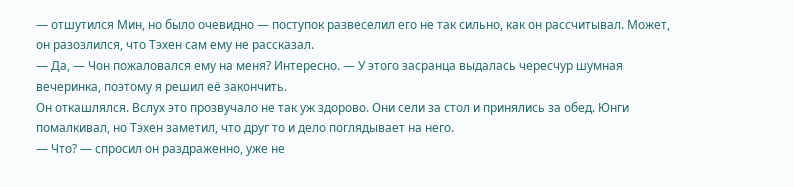— отшутился Мин, но было очевидно — поступок развеселил его не так сильно, как он рассчитывал. Может, он разозлился, что Тэхен сам ему не рассказал.
— Да, — Чон пожаловался ему на меня? Интересно. — У этого засранца выдалась чересчур шумная вечеринка, поэтому я решил её закончить.
Он откашлялся. Вслух это прозвучало не так уж здорово. Они сели за стол и принялись за обед. Юнги помалкивал, но Тэхен заметил, что друг то и дело поглядывает на него.
— Что? — спросил он раздраженно, уже не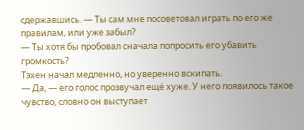сдержавшись. — Ты сам мне посоветовал играть по его же правилам, или уже забыл?
— Ты хотя бы пробовал сначала попросить его убавить громкость?
Тэхен начал медленно, но уверенно вскипать.
— Да, — его голос прозвучал ещё хуже. У него появилось такое чувство, словно он выступает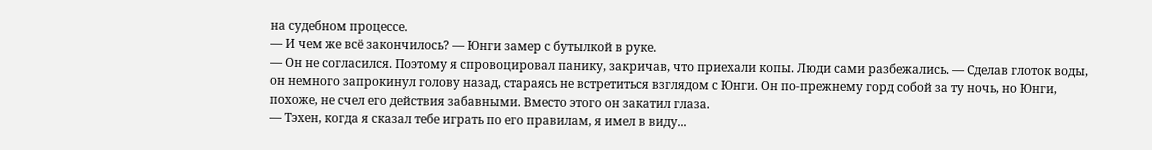на судебном процессе.
— И чем же всё закончилось? — Юнги замер с бутылкой в руке.
— Он не согласился. Поэтому я спровоцировал панику, закричав, что приехали копы. Люди сами разбежались. — Сделав глоток воды, он немного запрокинул голову назад, стараясь не встретиться взглядом с Юнги. Он по-прежнему горд собой за ту ночь, но Юнги, похоже, не счел его действия забавными. Вместо этого он закатил глаза.
— Тэхен, когда я сказал тебе играть по его правилам, я имел в виду...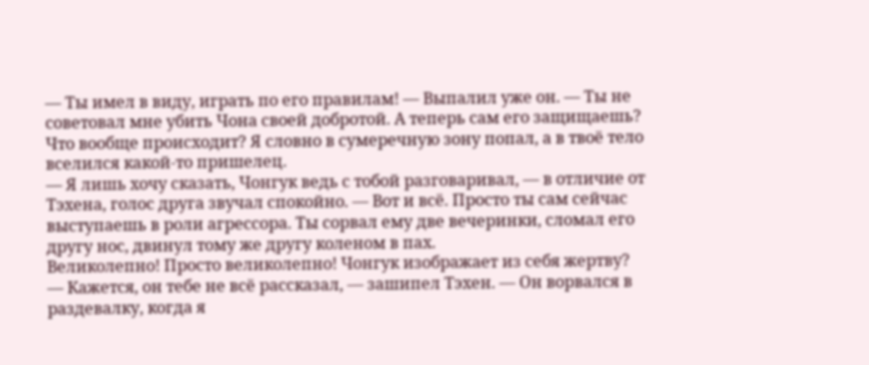— Ты имел в виду, играть по его правилам! — Выпалил уже он. — Ты не советовал мне убить Чона своей добротой. А теперь сам его защищаешь? Что вообще происходит? Я словно в сумеречную зону попал, а в твоё тело вселился какой-то пришелец.
— Я лишь хочу сказать, Чонгук ведь с тобой разговаривал, — в отличие от Тэхена, голос друга звучал спокойно. — Вот и всё. Просто ты сам сейчас выступаешь в роли агрессора. Ты сорвал ему две вечеринки, сломал его другу нос, двинул тому же другу коленом в пах.
Великолепно! Просто великолепно! Чонгук изображает из себя жертву?
— Кажется, он тебе не всё рассказал, — зашипел Тэхен. — Он ворвался в раздевалку, когда я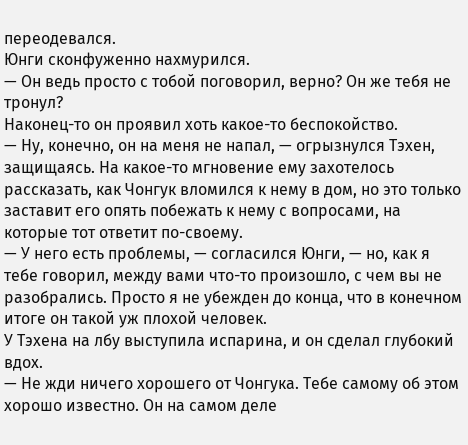переодевался.
Юнги сконфуженно нахмурился.
— Он ведь просто с тобой поговорил, верно? Он же тебя не тронул?
Наконец-то он проявил хоть какое-то беспокойство.
— Ну, конечно, он на меня не напал, — огрызнулся Тэхен, защищаясь. На какое-то мгновение ему захотелось рассказать, как Чонгук вломился к нему в дом, но это только заставит его опять побежать к нему с вопросами, на которые тот ответит по-своему.
— У него есть проблемы, — согласился Юнги, — но, как я тебе говорил, между вами что-то произошло, с чем вы не разобрались. Просто я не убежден до конца, что в конечном итоге он такой уж плохой человек.
У Тэхена на лбу выступила испарина, и он сделал глубокий вдох.
— Не жди ничего хорошего от Чонгука. Тебе самому об этом хорошо известно. Он на самом деле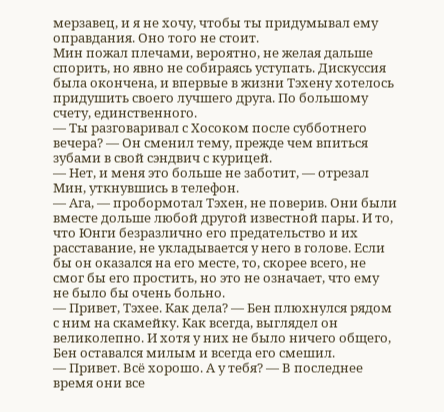мерзавец, и я не хочу, чтобы ты придумывал ему оправдания. Оно того не стоит.
Мин пожал плечами, вероятно, не желая дальше спорить, но явно не собираясь уступать. Дискуссия была окончена, и впервые в жизни Тэхену хотелось придушить своего лучшего друга. По большому счету, единственного.
— Ты разговаривал с Хосоком после субботнего вечера? — Он сменил тему, прежде чем впиться зубами в свой сэндвич с курицей.
— Нет, и меня это больше не заботит, — отрезал Мин, уткнувшись в телефон.
— Ага, — пробормотал Тэхен, не поверив. Они были вместе дольше любой другой известной пары. И то, что Юнги безразлично его предательство и их расставание, не укладывается у него в голове. Если бы он оказался на его месте, то, скорее всего, не смог бы его простить, но это не означает, что ему не было бы очень больно.
— Привет, Тэхее. Как дела? — Бен плюхнулся рядом с ним на скамейку. Как всегда, выглядел он великолепно. И хотя у них не было ничего общего, Бен оставался милым и всегда его смешил.
— Привет. Всё хорошо. А у тебя? — В последнее время они все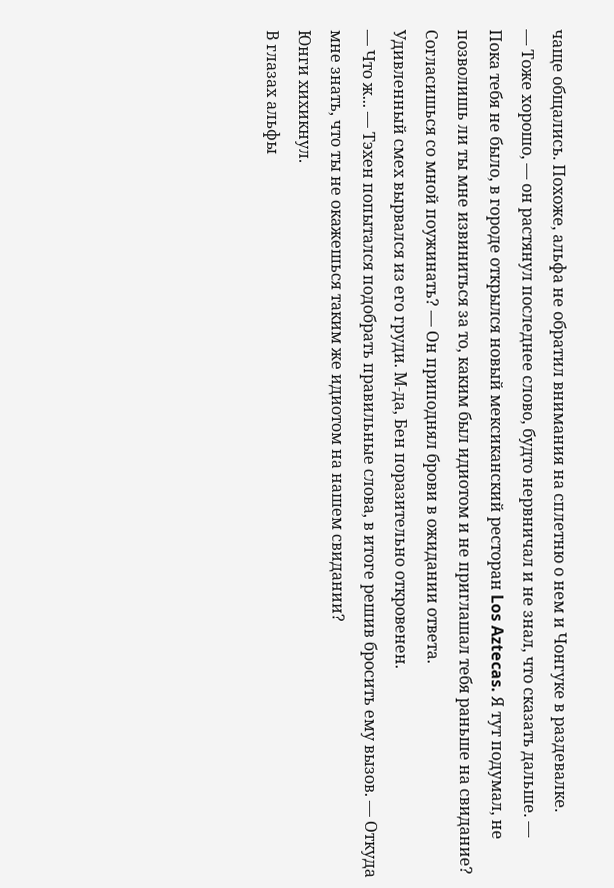чаще общались. Похоже, альфа не обратил внимания на сплетню о нем и Чонгуке в раздевалке.
— Тоже хорошо, — он растянул последнее слово, будто нервничал и не знал, что сказать дальше. — Пока тебя не было, в городе открылся новый мексиканский ресторан Los Aztecas. Я тут подумал, не позволишь ли ты мне извиниться за то, каким был идиотом и не приглашал тебя раньше на свидание? Согласишься со мной поужинать? — Он приподнял брови в ожидании ответа.
Удивленный смех вырвался из его груди. М-да, Бен поразительно откровенен.
— Что ж... — Тэхен попытался подобрать правильные слова, в итоге решив бросить ему вызов. — Откуда мне знать, что ты не окажешься таким же идиотом на нашем свидании?
Юнги хихикнул.
В глазах альфы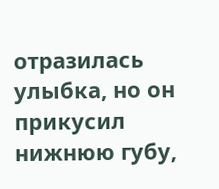отразилась улыбка, но он прикусил нижнюю губу,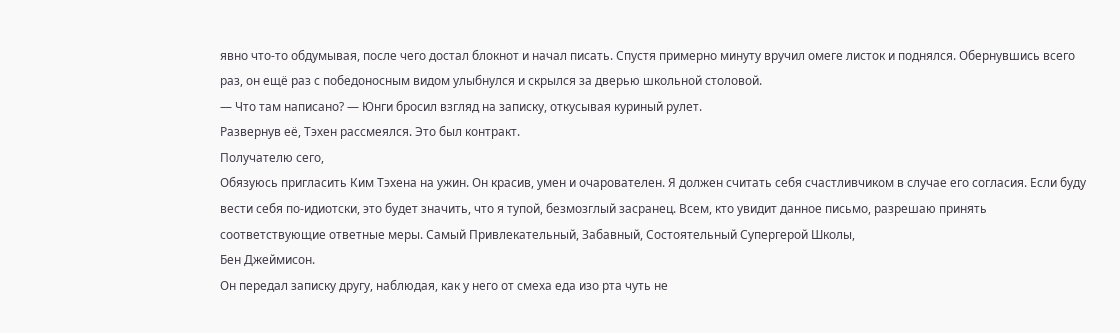явно что-то обдумывая, после чего достал блокнот и начал писать. Спустя примерно минуту вручил омеге листок и поднялся. Обернувшись всего раз, он ещё раз с победоносным видом улыбнулся и скрылся за дверью школьной столовой.
— Что там написано? — Юнги бросил взгляд на записку, откусывая куриный рулет.
Развернув её, Тэхен рассмеялся. Это был контракт.
Получателю сего,
Обязуюсь пригласить Ким Тэхена на ужин. Он красив, умен и очарователен. Я должен считать себя счастливчиком в случае его согласия. Если буду вести себя по-идиотски, это будет значить, что я тупой, безмозглый засранец. Всем, кто увидит данное письмо, разрешаю принять соответствующие ответные меры. Самый Привлекательный, Забавный, Состоятельный Супергерой Школы,
Бен Джеймисон.
Он передал записку другу, наблюдая, как у него от смеха еда изо рта чуть не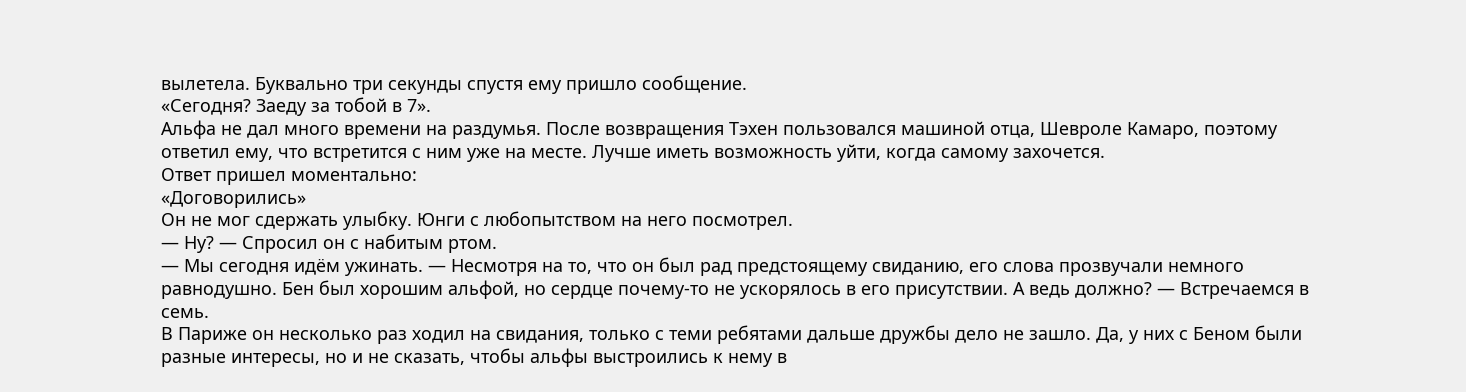вылетела. Буквально три секунды спустя ему пришло сообщение.
«Сегодня? Заеду за тобой в 7».
Альфа не дал много времени на раздумья. После возвращения Тэхен пользовался машиной отца, Шевроле Камаро, поэтому ответил ему, что встретится с ним уже на месте. Лучше иметь возможность уйти, когда самому захочется.
Ответ пришел моментально:
«Договорились»
Он не мог сдержать улыбку. Юнги с любопытством на него посмотрел.
— Ну? — Спросил он с набитым ртом.
— Мы сегодня идём ужинать. — Несмотря на то, что он был рад предстоящему свиданию, его слова прозвучали немного равнодушно. Бен был хорошим альфой, но сердце почему-то не ускорялось в его присутствии. А ведь должно? — Встречаемся в семь.
В Париже он несколько раз ходил на свидания, только с теми ребятами дальше дружбы дело не зашло. Да, у них с Беном были разные интересы, но и не сказать, чтобы альфы выстроились к нему в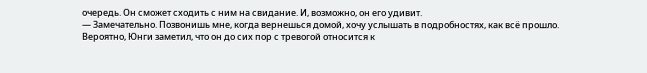очередь. Он сможет сходить с ним на свидание. И, возможно, он его удивит.
— Замечательно. Позвонишь мне, когда вернешься домой, хочу услышать в подробностях, как всё прошло.
Вероятно, Юнги заметил, что он до сих пор с тревогой относится к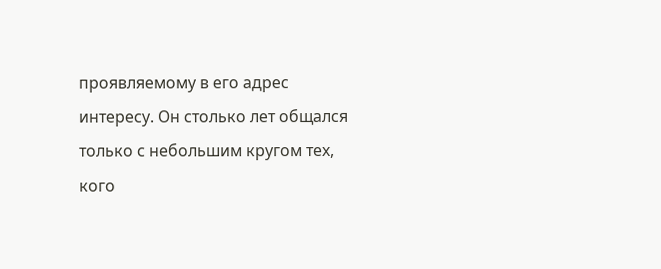проявляемому в его адрес интересу. Он столько лет общался только с небольшим кругом тех, кого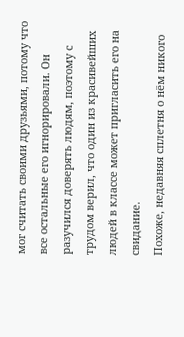мог считать своими друзьями, потому что все остальные его игнорировали. Он разучился доверять людям, поэтому с трудом верил, что один из красивейших людей в классе может пригласить его на свидание.
Похоже, недавняя сплетня о нём никого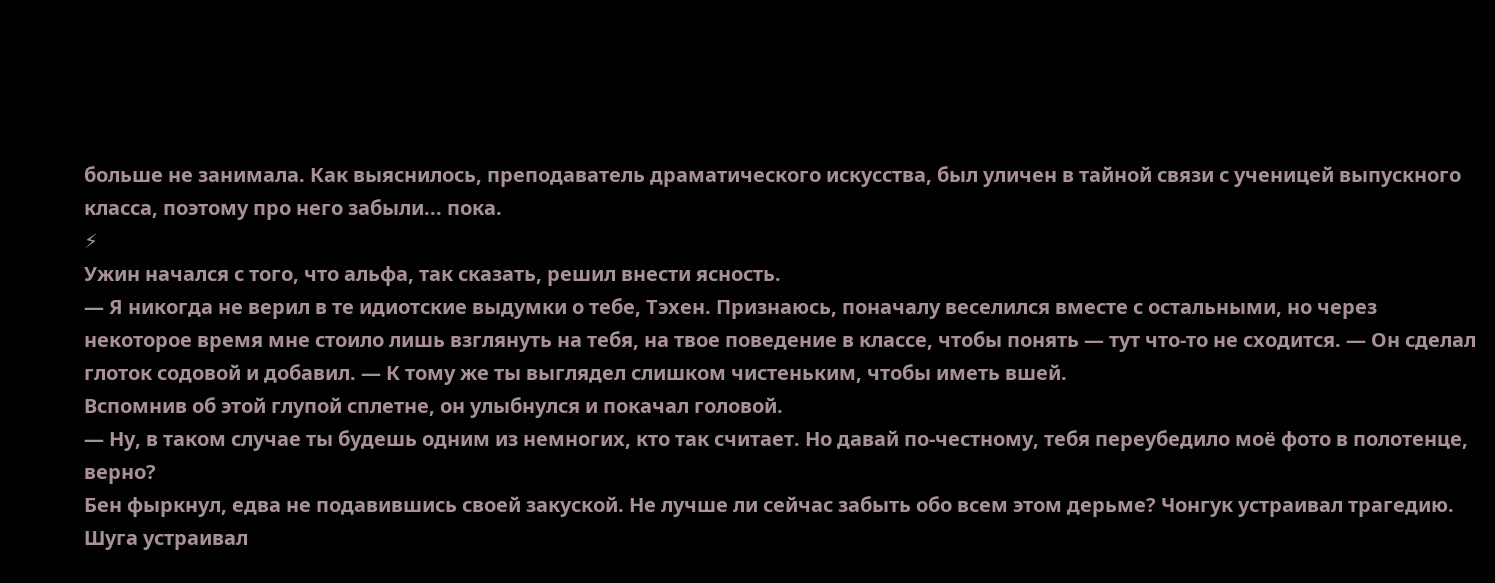больше не занимала. Как выяснилось, преподаватель драматического искусства, был уличен в тайной связи с ученицей выпускного класса, поэтому про него забыли... пока.
⚡
Ужин начался с того, что альфа, так сказать, решил внести ясность.
— Я никогда не верил в те идиотские выдумки о тебе, Тэхен. Признаюсь, поначалу веселился вместе с остальными, но через некоторое время мне стоило лишь взглянуть на тебя, на твое поведение в классе, чтобы понять — тут что-то не сходится. — Он сделал глоток содовой и добавил. — К тому же ты выглядел слишком чистеньким, чтобы иметь вшей.
Вспомнив об этой глупой сплетне, он улыбнулся и покачал головой.
— Ну, в таком случае ты будешь одним из немногих, кто так считает. Но давай по-честному, тебя переубедило моё фото в полотенце, верно?
Бен фыркнул, едва не подавившись своей закуской. Не лучше ли сейчас забыть обо всем этом дерьме? Чонгук устраивал трагедию. Шуга устраивал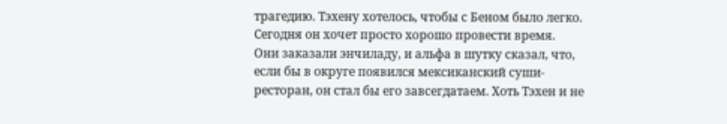трагедию. Тэхену хотелось, чтобы с Беном было легко. Сегодня он хочет просто хорошо провести время.
Они заказали энчиладу, и альфа в шутку сказал, что, если бы в округе появился мексиканский суши-ресторан, он стал бы его завсегдатаем. Хоть Тэхен и не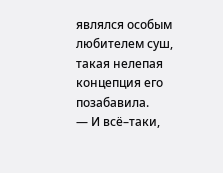являлся особым любителем суш, такая нелепая концепция его позабавила.
— И всё–таки,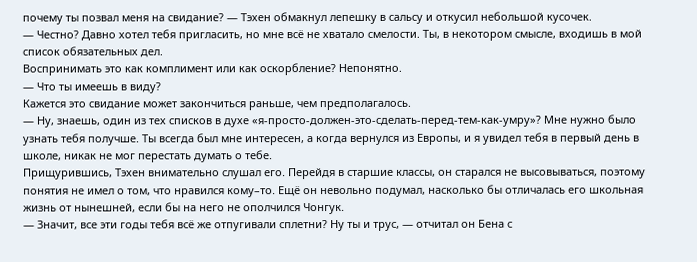почему ты позвал меня на свидание? — Тэхен обмакнул лепешку в сальсу и откусил небольшой кусочек.
— Честно? Давно хотел тебя пригласить, но мне всё не хватало смелости. Ты, в некотором смысле, входишь в мой список обязательных дел.
Воспринимать это как комплимент или как оскорбление? Непонятно.
— Что ты имеешь в виду?
Кажется это свидание может закончиться раньше, чем предполагалось.
— Ну, знаешь, один из тех списков в духе «я-просто-должен-это-сделать-перед-тем-как-умру»? Мне нужно было узнать тебя получше. Ты всегда был мне интересен, а когда вернулся из Европы, и я увидел тебя в первый день в школе, никак не мог перестать думать о тебе.
Прищурившись, Тэхен внимательно слушал его. Перейдя в старшие классы, он старался не высовываться, поэтому понятия не имел о том, что нравился кому–то. Ещё он невольно подумал, насколько бы отличалась его школьная жизнь от нынешней, если бы на него не ополчился Чонгук.
— Значит, все эти годы тебя всё же отпугивали сплетни? Ну ты и трус, — отчитал он Бена с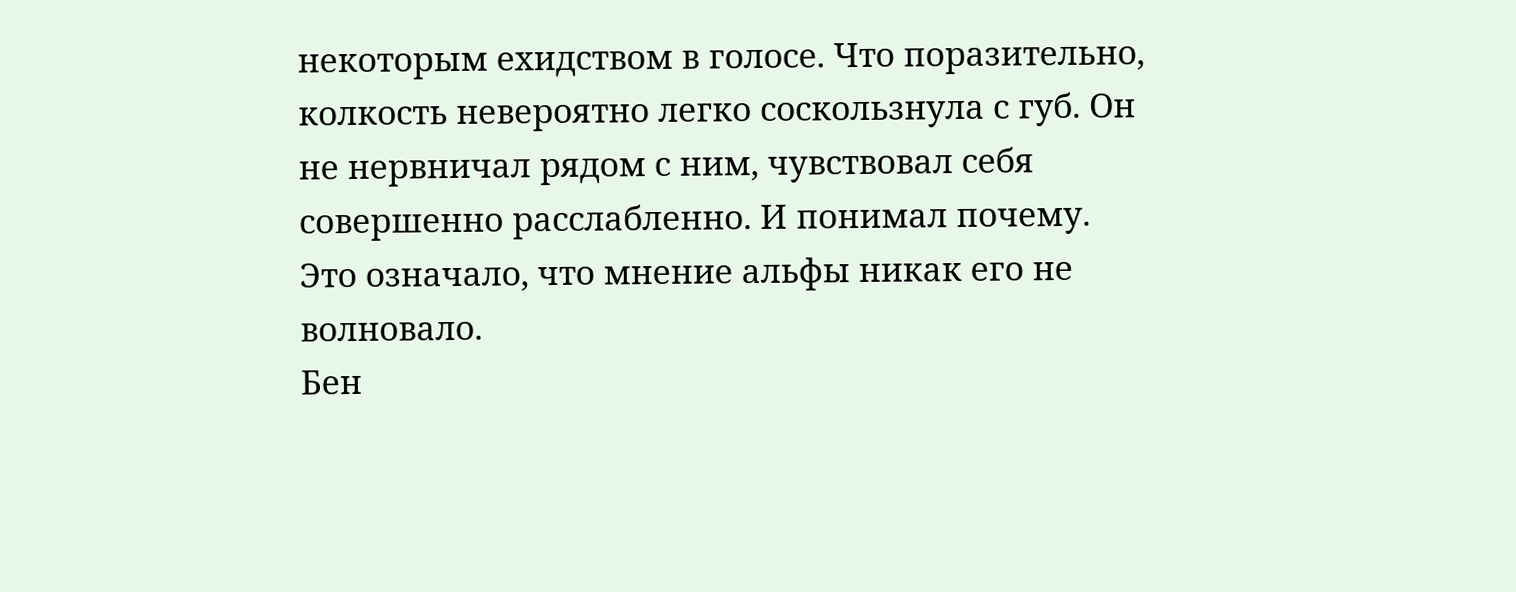некоторым ехидством в голосе. Что поразительно, колкость невероятно легко соскользнула с губ. Он не нервничал рядом с ним, чувствовал себя совершенно расслабленно. И понимал почему. Это означало, что мнение альфы никак его не волновало.
Бен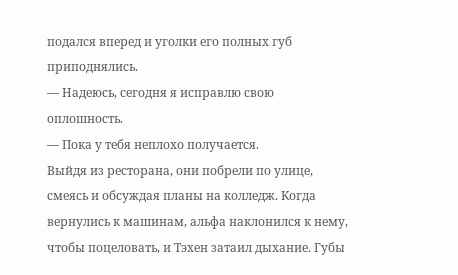подался вперед и уголки его полных губ приподнялись.
— Надеюсь, сегодня я исправлю свою оплошность.
— Пока у тебя неплохо получается.
Выйдя из ресторана, они побрели по улице, смеясь и обсуждая планы на колледж. Когда вернулись к машинам, альфа наклонился к нему, чтобы поцеловать, и Тэхен затаил дыхание. Губы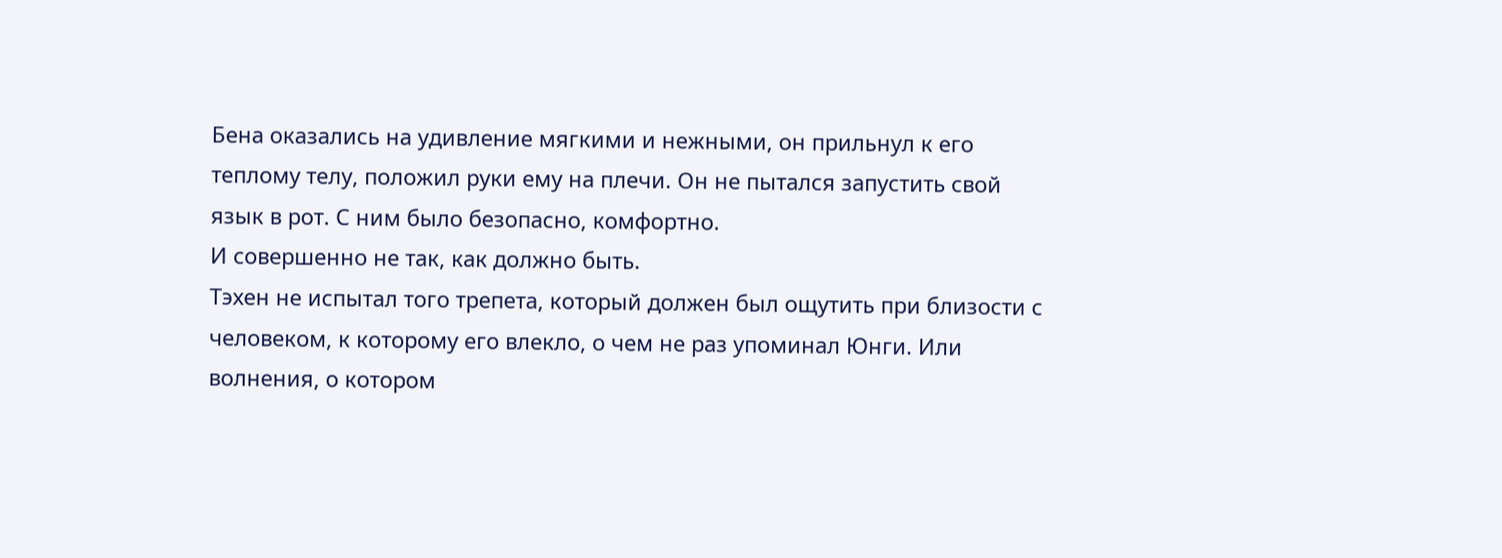Бена оказались на удивление мягкими и нежными, он прильнул к его теплому телу, положил руки ему на плечи. Он не пытался запустить свой язык в рот. С ним было безопасно, комфортно.
И совершенно не так, как должно быть.
Тэхен не испытал того трепета, который должен был ощутить при близости с человеком, к которому его влекло, о чем не раз упоминал Юнги. Или волнения, о котором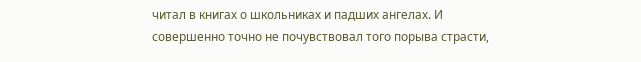читал в книгах о школьниках и падших ангелах. И совершенно точно не почувствовал того порыва страсти,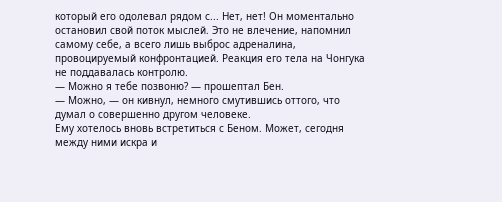который его одолевал рядом с... Нет, нет! Он моментально остановил свой поток мыслей. Это не влечение, напомнил самому себе, а всего лишь выброс адреналина, провоцируемый конфронтацией. Реакция его тела на Чонгука не поддавалась контролю.
— Можно я тебе позвоню? — прошептал Бен.
— Можно, — он кивнул, немного смутившись оттого, что думал о совершенно другом человеке.
Ему хотелось вновь встретиться с Беном. Может, сегодня между ними искра и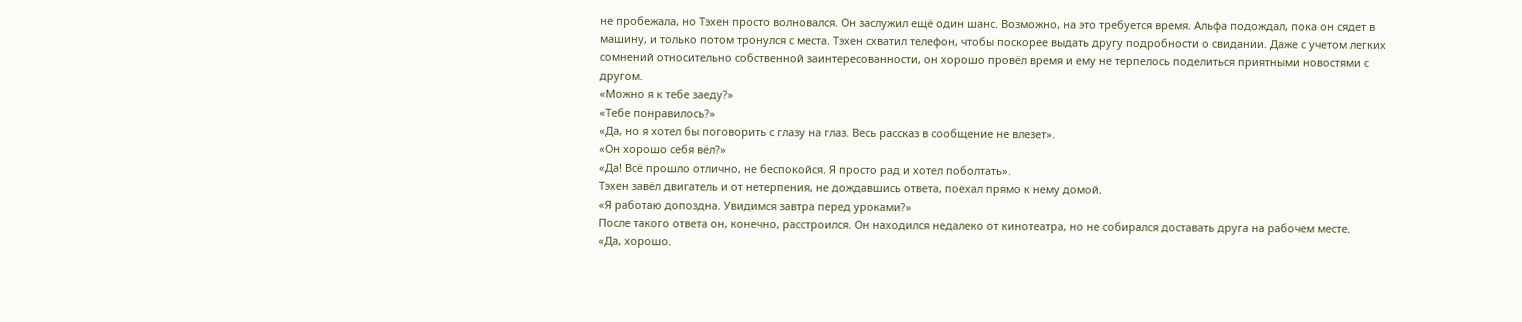не пробежала, но Тэхен просто волновался. Он заслужил ещё один шанс. Возможно, на это требуется время. Альфа подождал, пока он сядет в машину, и только потом тронулся с места. Тэхен схватил телефон, чтобы поскорее выдать другу подробности о свидании. Даже с учетом легких сомнений относительно собственной заинтересованности, он хорошо провёл время и ему не терпелось поделиться приятными новостями с другом.
«Можно я к тебе заеду?»
«Тебе понравилось?»
«Да, но я хотел бы поговорить с глазу на глаз. Весь рассказ в сообщение не влезет».
«Он хорошо себя вёл?»
«Да! Всё прошло отлично, не беспокойся. Я просто рад и хотел поболтать».
Тэхен завёл двигатель и от нетерпения, не дождавшись ответа, поехал прямо к нему домой.
«Я работаю допоздна. Увидимся завтра перед уроками?»
После такого ответа он, конечно, расстроился. Он находился недалеко от кинотеатра, но не собирался доставать друга на рабочем месте.
«Да, хорошо.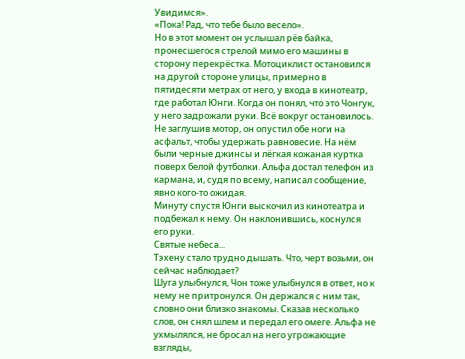Увидимся».
«Пока! Рад, что тебе было весело».
Но в этот момент он услышал рёв байка, пронесшегося стрелой мимо его машины в сторону перекрёстка. Мотоциклист остановился на другой стороне улицы, примерно в пятидесяти метрах от него, у входа в кинотеатр, где работал Юнги. Когда он понял, что это Чонгук, у него задрожали руки. Всё вокруг остановилось. Не заглушив мотор, он опустил обе ноги на асфальт, чтобы удержать равновесие. На нём были черные джинсы и лёгкая кожаная куртка поверх белой футболки. Альфа достал телефон из кармана, и, судя по всему, написал сообщение, явно кого-то ожидая.
Минуту спустя Юнги выскочил из кинотеатра и подбежал к нему. Он наклонившись, коснулся его руки.
Святые небеса...
Тэхену стало трудно дышать. Что, черт возьми, он сейчас наблюдает?
Шуга улыбнулся, Чон тоже улыбнулся в ответ, но к нему не притронулся. Он держался с ним так, словно они близко знакомы. Сказав несколько слов, он снял шлем и передал его омеге. Альфа не ухмылялся, не бросал на него угрожающие взгляды,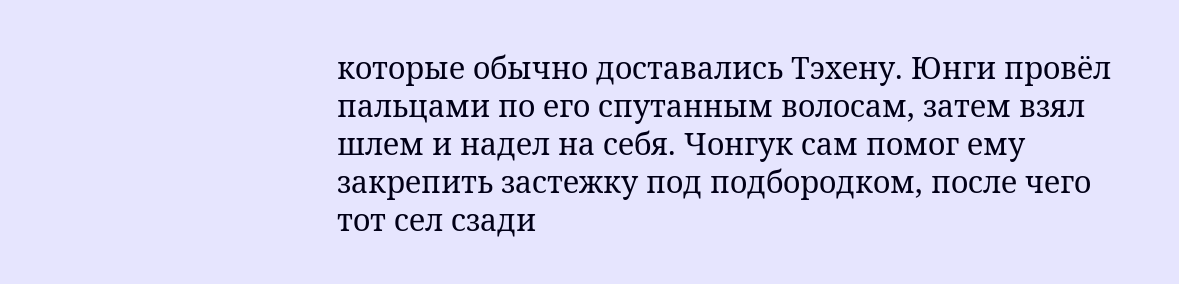которые обычно доставались Тэхену. Юнги провёл пальцами по его спутанным волосам, затем взял шлем и надел на себя. Чонгук сам помог ему закрепить застежку под подбородком, после чего тот сел сзади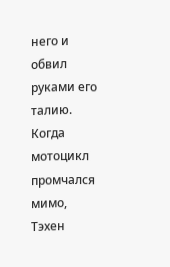него и обвил руками его талию.
Когда мотоцикл промчался мимо, Тэхен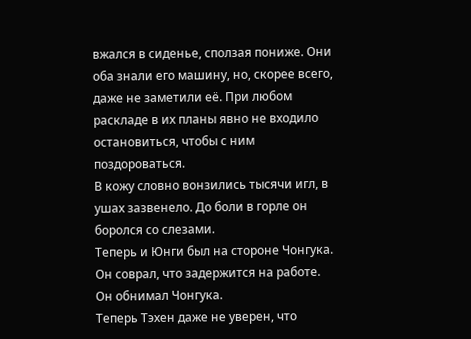вжался в сиденье, сползая пониже. Они оба знали его машину, но, скорее всего, даже не заметили её. При любом раскладе в их планы явно не входило остановиться, чтобы с ним поздороваться.
В кожу словно вонзились тысячи игл, в ушах зазвенело. До боли в горле он боролся со слезами.
Теперь и Юнги был на стороне Чонгука.
Он соврал, что задержится на работе.
Он обнимал Чонгука.
Теперь Тэхен даже не уверен, что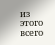из этого всего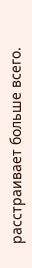расстраивает больше всего.